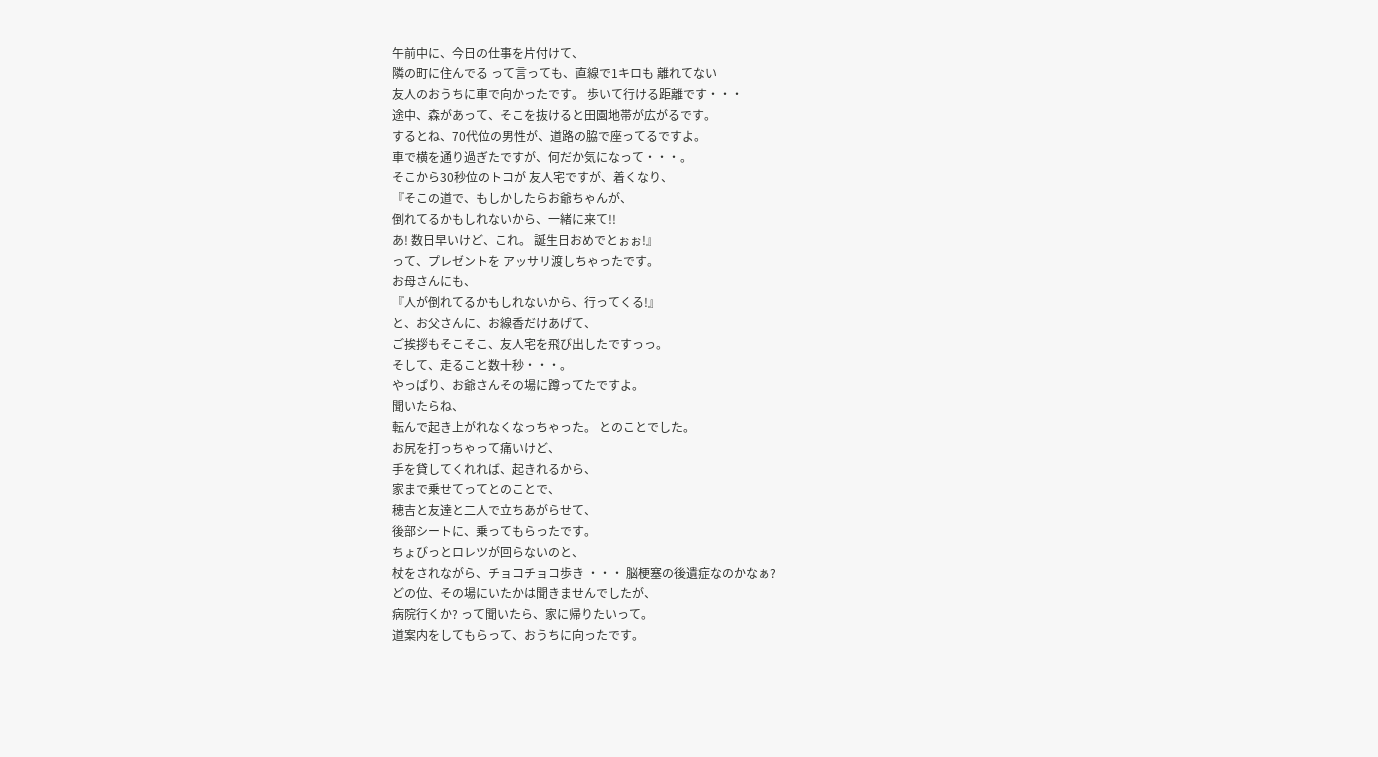午前中に、今日の仕事を片付けて、
隣の町に住んでる って言っても、直線で1キロも 離れてない
友人のおうちに車で向かったです。 歩いて行ける距離です・・・
途中、森があって、そこを抜けると田園地帯が広がるです。
するとね、70代位の男性が、道路の脇で座ってるですよ。
車で横を通り過ぎたですが、何だか気になって・・・。
そこから30秒位のトコが 友人宅ですが、着くなり、
『そこの道で、もしかしたらお爺ちゃんが、
倒れてるかもしれないから、一緒に来て!!
あ! 数日早いけど、これ。 誕生日おめでとぉぉ!』
って、プレゼントを アッサリ渡しちゃったです。
お母さんにも、
『人が倒れてるかもしれないから、行ってくる!』
と、お父さんに、お線香だけあげて、
ご挨拶もそこそこ、友人宅を飛び出したですっっ。
そして、走ること数十秒・・・。
やっぱり、お爺さんその場に蹲ってたですよ。
聞いたらね、
転んで起き上がれなくなっちゃった。 とのことでした。
お尻を打っちゃって痛いけど、
手を貸してくれれば、起きれるから、
家まで乗せてってとのことで、
穂吉と友達と二人で立ちあがらせて、
後部シートに、乗ってもらったです。
ちょびっとロレツが回らないのと、
杖をされながら、チョコチョコ歩き ・・・ 脳梗塞の後遺症なのかなぁ?
どの位、その場にいたかは聞きませんでしたが、
病院行くか? って聞いたら、家に帰りたいって。
道案内をしてもらって、おうちに向ったです。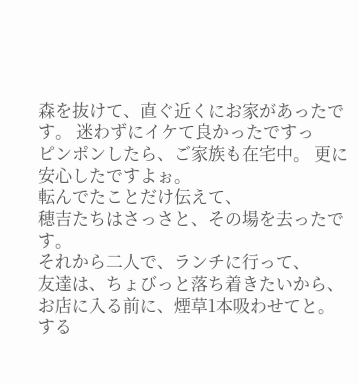森を抜けて、直ぐ近くにお家があったです。 迷わずにイケて良かったですっ
ピンポンしたら、ご家族も在宅中。 更に安心したですよぉ。
転んでたことだけ伝えて、
穂吉たちはさっさと、その場を去ったです。
それから二人で、ランチに行って、
友達は、ちょびっと落ち着きたいから、
お店に入る前に、煙草1本吸わせてと。
する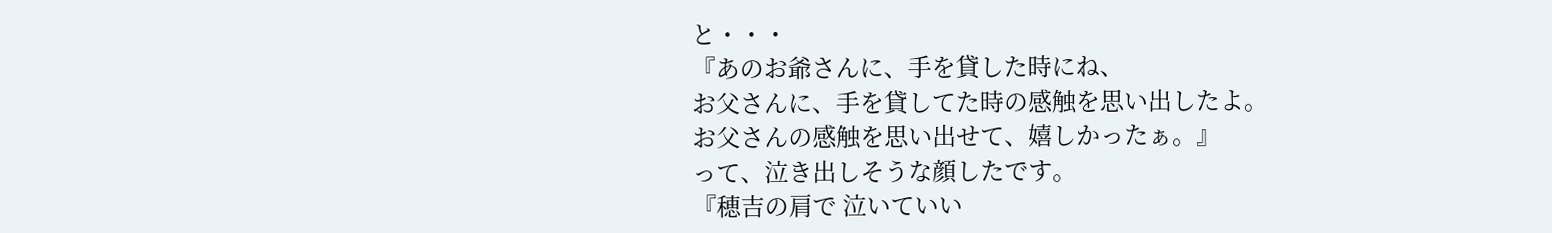と・・・
『あのお爺さんに、手を貸した時にね、
お父さんに、手を貸してた時の感触を思い出したよ。
お父さんの感触を思い出せて、嬉しかったぁ。』
って、泣き出しそうな顔したです。
『穂吉の肩で 泣いていい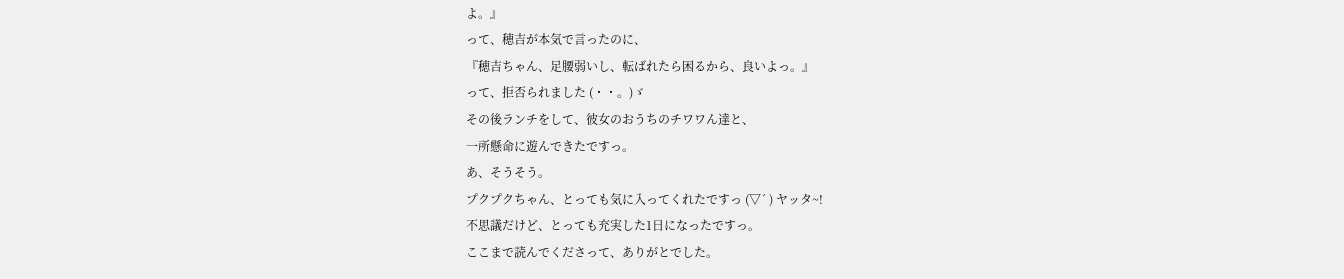よ。』
って、穂吉が本気で言ったのに、
『穂吉ちゃん、足腰弱いし、転ばれたら困るから、良いよっ。』
って、拒否られました (・・。)ゞ
その後ランチをして、彼女のおうちのチワワん達と、
一所懸命に遊んできたですっ。
あ、そうそう。
プクプクちゃん、とっても気に入ってくれたですっ (▽´ ) ヤッタ~!
不思議だけど、とっても充実した1日になったですっ。
ここまで読んでくださって、ありがとでした。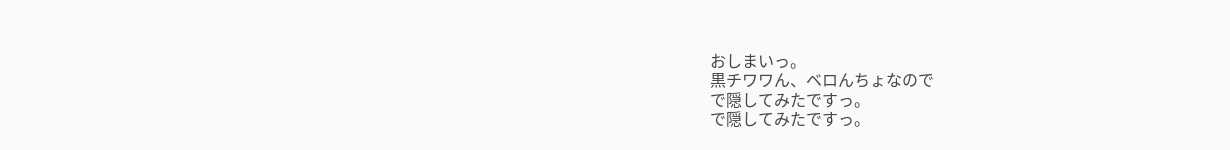おしまいっ。
黒チワワん、ベロんちょなので
で隠してみたですっ。
で隠してみたですっ。